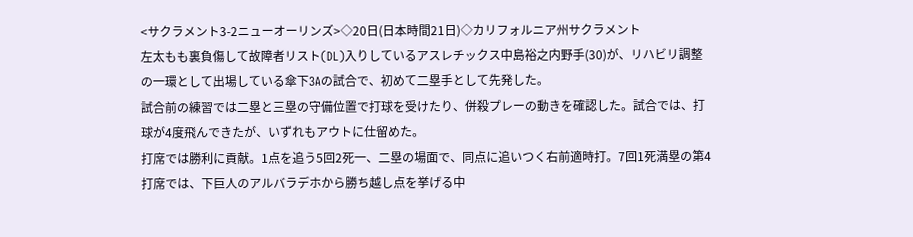<サクラメント3-2ニューオーリンズ>◇20日(日本時間21日)◇カリフォルニア州サクラメント
左太もも裏負傷して故障者リスト(DL)入りしているアスレチックス中島裕之内野手(30)が、リハビリ調整の一環として出場している傘下3Aの試合で、初めて二塁手として先発した。
試合前の練習では二塁と三塁の守備位置で打球を受けたり、併殺プレーの動きを確認した。試合では、打球が4度飛んできたが、いずれもアウトに仕留めた。
打席では勝利に貢献。1点を追う5回2死一、二塁の場面で、同点に追いつく右前適時打。7回1死満塁の第4打席では、下巨人のアルバラデホから勝ち越し点を挙げる中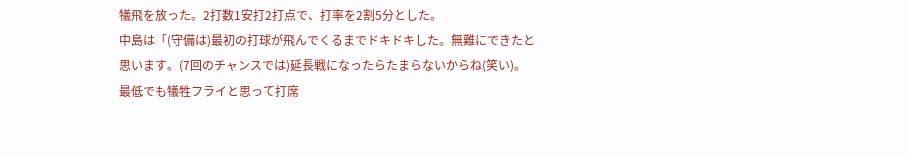犠飛を放った。2打数1安打2打点で、打率を2割5分とした。
中島は「(守備は)最初の打球が飛んでくるまでドキドキした。無難にできたと思います。(7回のチャンスでは)延長戦になったらたまらないからね(笑い)。最低でも犠牲フライと思って打席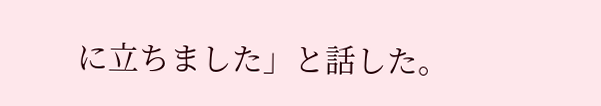に立ちました」と話した。